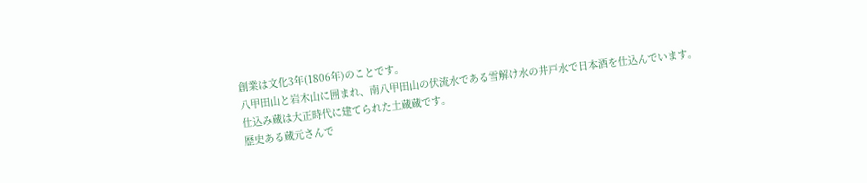創業は文化3年(1806年)のことです。
八甲田山と岩木山に囲まれ、南八甲田山の伏流水である雪解け水の井戸水で日本酒を仕込んでいます。
仕込み蔵は大正時代に建てられた土蔵蔵です。
歴史ある蔵元さんで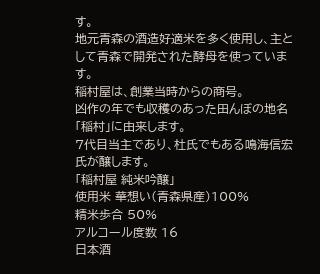す。
地元青森の酒造好適米を多く使用し、主として青森で開発された酵母を使っています。
稲村屋は、創業当時からの商号。
凶作の年でも収穫のあった田んぼの地名「稲村」に由来します。
7代目当主であり、杜氏でもある鳴海信宏氏が醸します。
「稲村屋 純米吟醸」
使用米 華想い(青森県産)100%
精米歩合 50%
アルコール度数 16
日本酒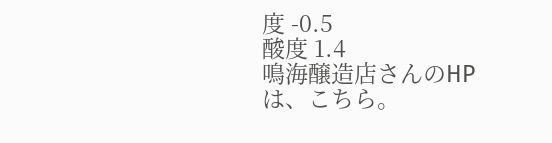度 -0.5
酸度 1.4
鳴海醸造店さんのHPは、こちら。